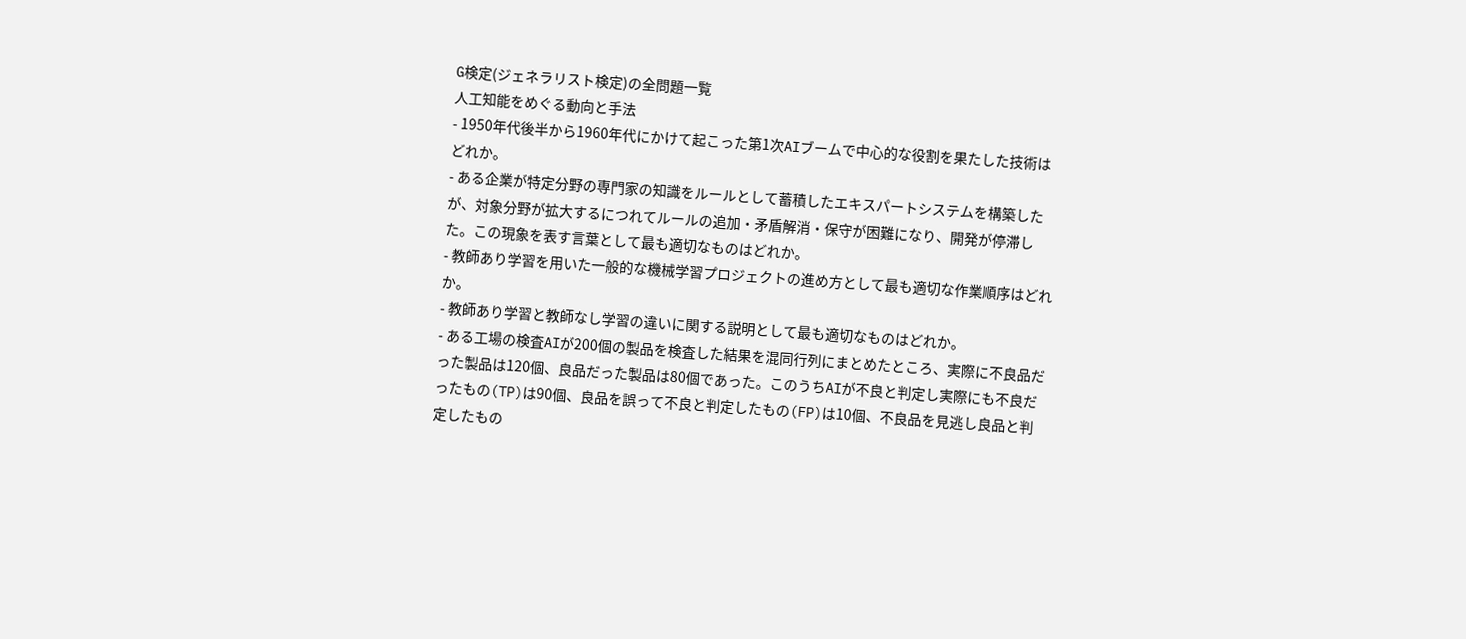G検定(ジェネラリスト検定)の全問題一覧
人工知能をめぐる動向と手法
- 1950年代後半から1960年代にかけて起こった第1次AIブームで中心的な役割を果たした技術はどれか。
- ある企業が特定分野の専門家の知識をルールとして蓄積したエキスパートシステムを構築したが、対象分野が拡大するにつれてルールの追加・矛盾解消・保守が困難になり、開発が停滞した。この現象を表す言葉として最も適切なものはどれか。
- 教師あり学習を用いた一般的な機械学習プロジェクトの進め方として最も適切な作業順序はどれか。
- 教師あり学習と教師なし学習の違いに関する説明として最も適切なものはどれか。
- ある工場の検査AIが200個の製品を検査した結果を混同行列にまとめたところ、実際に不良品だった製品は120個、良品だった製品は80個であった。このうちAIが不良と判定し実際にも不良だったもの(TP)は90個、良品を誤って不良と判定したもの(FP)は10個、不良品を見逃し良品と判定したもの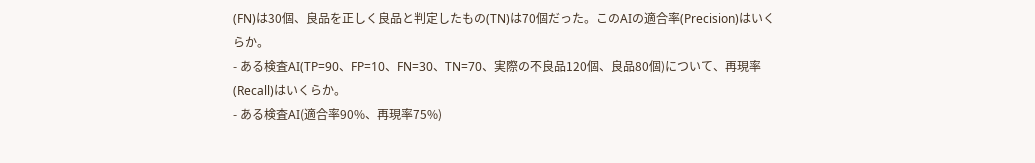(FN)は30個、良品を正しく良品と判定したもの(TN)は70個だった。このAIの適合率(Precision)はいくらか。
- ある検査AI(TP=90、FP=10、FN=30、TN=70、実際の不良品120個、良品80個)について、再現率(Recall)はいくらか。
- ある検査AI(適合率90%、再現率75%)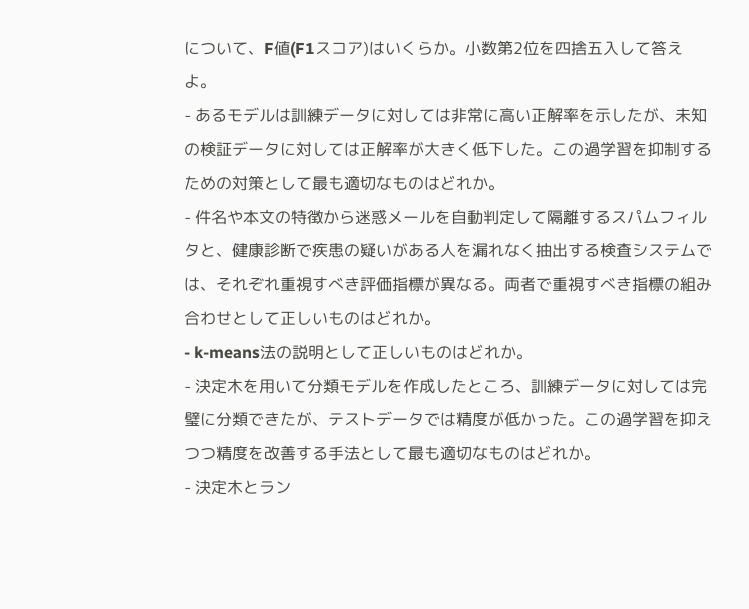について、F値(F1スコア)はいくらか。小数第2位を四捨五入して答えよ。
- あるモデルは訓練データに対しては非常に高い正解率を示したが、未知の検証データに対しては正解率が大きく低下した。この過学習を抑制するための対策として最も適切なものはどれか。
- 件名や本文の特徴から迷惑メールを自動判定して隔離するスパムフィルタと、健康診断で疾患の疑いがある人を漏れなく抽出する検査システムでは、それぞれ重視すべき評価指標が異なる。両者で重視すべき指標の組み合わせとして正しいものはどれか。
- k-means法の説明として正しいものはどれか。
- 決定木を用いて分類モデルを作成したところ、訓練データに対しては完璧に分類できたが、テストデータでは精度が低かった。この過学習を抑えつつ精度を改善する手法として最も適切なものはどれか。
- 決定木とラン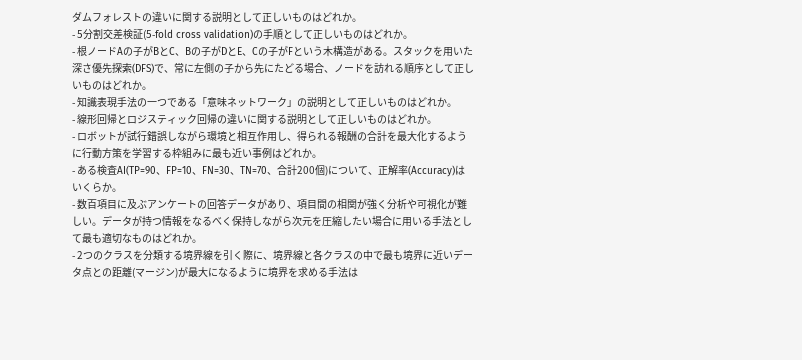ダムフォレストの違いに関する説明として正しいものはどれか。
- 5分割交差検証(5-fold cross validation)の手順として正しいものはどれか。
- 根ノードAの子がBとC、Bの子がDとE、Cの子がFという木構造がある。スタックを用いた深さ優先探索(DFS)で、常に左側の子から先にたどる場合、ノードを訪れる順序として正しいものはどれか。
- 知識表現手法の一つである「意味ネットワーク」の説明として正しいものはどれか。
- 線形回帰とロジスティック回帰の違いに関する説明として正しいものはどれか。
- ロボットが試行錯誤しながら環境と相互作用し、得られる報酬の合計を最大化するように行動方策を学習する枠組みに最も近い事例はどれか。
- ある検査AI(TP=90、FP=10、FN=30、TN=70、合計200個)について、正解率(Accuracy)はいくらか。
- 数百項目に及ぶアンケートの回答データがあり、項目間の相関が強く分析や可視化が難しい。データが持つ情報をなるべく保持しながら次元を圧縮したい場合に用いる手法として最も適切なものはどれか。
- 2つのクラスを分類する境界線を引く際に、境界線と各クラスの中で最も境界に近いデータ点との距離(マージン)が最大になるように境界を求める手法は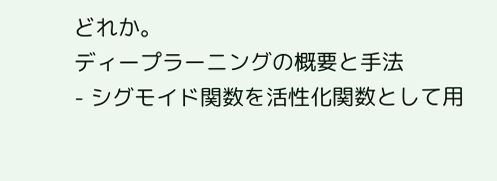どれか。
ディープラーニングの概要と手法
- シグモイド関数を活性化関数として用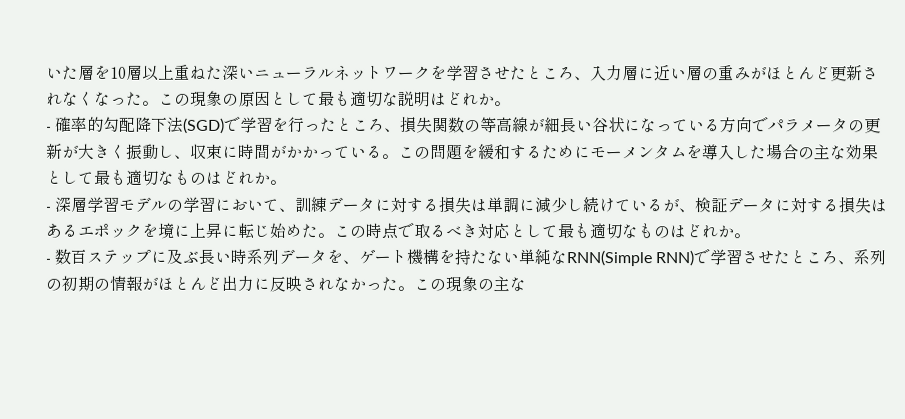いた層を10層以上重ねた深いニューラルネットワークを学習させたところ、入力層に近い層の重みがほとんど更新されなくなった。この現象の原因として最も適切な説明はどれか。
- 確率的勾配降下法(SGD)で学習を行ったところ、損失関数の等高線が細長い谷状になっている方向でパラメータの更新が大きく振動し、収束に時間がかかっている。この問題を緩和するためにモーメンタムを導入した場合の主な効果として最も適切なものはどれか。
- 深層学習モデルの学習において、訓練データに対する損失は単調に減少し続けているが、検証データに対する損失はあるエポックを境に上昇に転じ始めた。この時点で取るべき対応として最も適切なものはどれか。
- 数百ステップに及ぶ長い時系列データを、ゲート機構を持たない単純なRNN(Simple RNN)で学習させたところ、系列の初期の情報がほとんど出力に反映されなかった。この現象の主な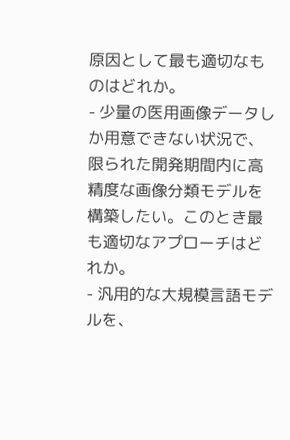原因として最も適切なものはどれか。
- 少量の医用画像データしか用意できない状況で、限られた開発期間内に高精度な画像分類モデルを構築したい。このとき最も適切なアプローチはどれか。
- 汎用的な大規模言語モデルを、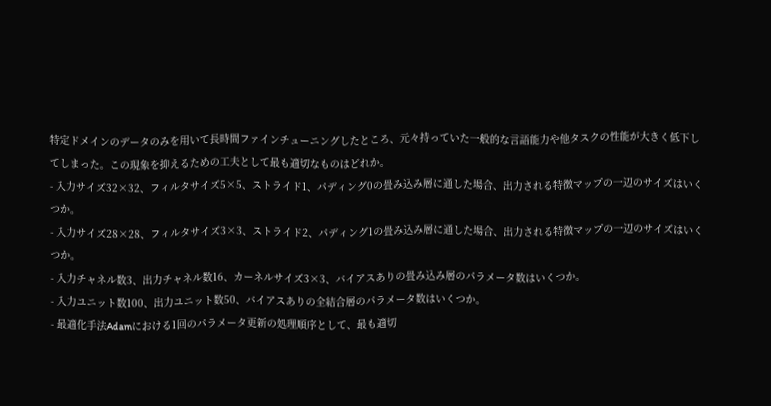特定ドメインのデータのみを用いて長時間ファインチューニングしたところ、元々持っていた一般的な言語能力や他タスクの性能が大きく低下してしまった。この現象を抑えるための工夫として最も適切なものはどれか。
- 入力サイズ32×32、フィルタサイズ5×5、ストライド1、パディング0の畳み込み層に通した場合、出力される特徴マップの一辺のサイズはいくつか。
- 入力サイズ28×28、フィルタサイズ3×3、ストライド2、パディング1の畳み込み層に通した場合、出力される特徴マップの一辺のサイズはいくつか。
- 入力チャネル数3、出力チャネル数16、カーネルサイズ3×3、バイアスありの畳み込み層のパラメータ数はいくつか。
- 入力ユニット数100、出力ユニット数50、バイアスありの全結合層のパラメータ数はいくつか。
- 最適化手法Adamにおける1回のパラメータ更新の処理順序として、最も適切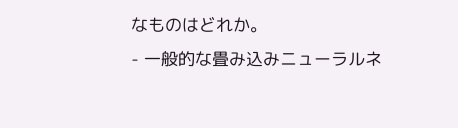なものはどれか。
- 一般的な畳み込みニューラルネ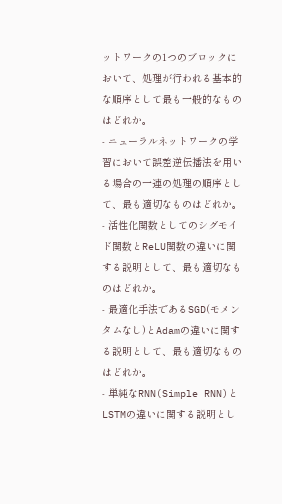ットワークの1つのブロックにおいて、処理が行われる基本的な順序として最も一般的なものはどれか。
- ニューラルネットワークの学習において誤差逆伝播法を用いる場合の一連の処理の順序として、最も適切なものはどれか。
- 活性化関数としてのシグモイド関数とReLU関数の違いに関する説明として、最も適切なものはどれか。
- 最適化手法であるSGD(モメンタムなし)とAdamの違いに関する説明として、最も適切なものはどれか。
- 単純なRNN(Simple RNN)とLSTMの違いに関する説明とし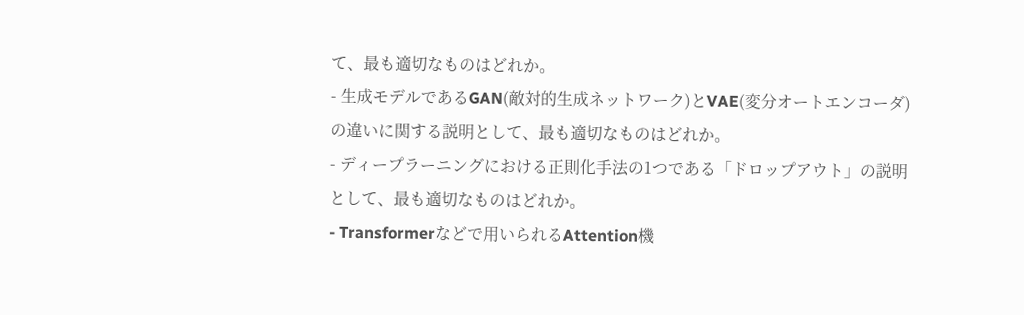て、最も適切なものはどれか。
- 生成モデルであるGAN(敵対的生成ネットワーク)とVAE(変分オートエンコーダ)の違いに関する説明として、最も適切なものはどれか。
- ディープラーニングにおける正則化手法の1つである「ドロップアウト」の説明として、最も適切なものはどれか。
- Transformerなどで用いられるAttention機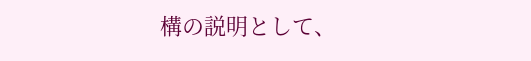構の説明として、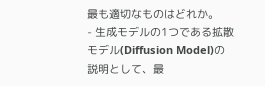最も適切なものはどれか。
- 生成モデルの1つである拡散モデル(Diffusion Model)の説明として、最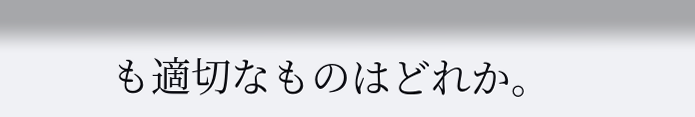も適切なものはどれか。